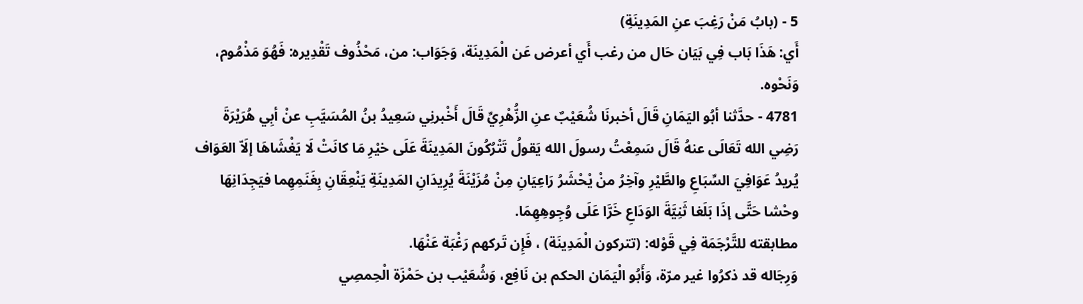5 - (بابُ مَنْ رَغِبَ عنِ المَدِينَةِ)
أَي: هَذَا بَاب فِي بَيَان حَال من رغب أَي أعرض عَن الْمَدِينَة، وَجَوَاب: من، مَحْذُوف تَقْدِيره: فَهُوَ مَذْمُوم، وَنَحْوه.
4781 - حدَّثنا أبُو اليَمَانِ قَالَ أخبرنَا شُعَيْبٌ عنِ الزُّهْرِيِّ قَالَ أَخْبرنِي سَعِيدُ بنُ المُسَيَّبِ عنْ أبِي هُرَيْرَةَ رَضِي الله تَعَالَى عنهُ قَالَ سَمِعْتُ رسولَ الله يَقولُ تَتْرُكُونَ المَدِينَةَ عَلَى خيْرِ مَا كانَتْ لَا يَغْشَاهَا إلَاّ العَوَاف يُريدُ عَوَافِيَ السِّبَاعِ والطَّيْرِ وآخِرُ منْ يْحْشَرُ رَاعِيَانِ مِنْ مُزَيْنَةَ يُرِيدَانِ المَدِينَةِ يَنْعِقَانِ بِغَنَمِهِما فيَجِدَانِهَا وحْشا حَتَّى إذَا بَلَغا ثَنِيَّةَ الوَدَاعِ خَرَّا عَلَى وُجِوهِهِمَا.
مطابقته للتَّرْجَمَة فِي قَوْله: (تتركون الْمَدِينَة) ، فَإِن تَركهم رَغْبَة عَنْهَا.
وَرِجَاله قد ذكرُوا غير مرّة، وَأَبُو الْيَمَان الحكم بن نَافِع، وَشُعَيْب بن حَمْزَة الْحِمصِي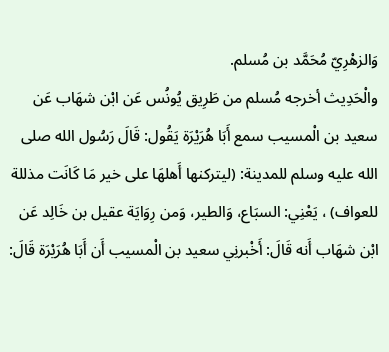وَالزهْرِيّ مُحَمَّد بن مُسلم.
والْحَدِيث أخرجه مُسلم من طَرِيق يُونُس عَن ابْن شهَاب عَن سعيد بن الْمسيب سمع أَبَا هُرَيْرَة يَقُول: قَالَ رَسُول الله صلى الله عليه وسلم للمدينة: (ليتركنها أَهلهَا على خير مَا كَانَت مذللة للعواف) ، يَعْنِي: السبَاع، وَالطير، وَمن رِوَايَة عقيل بن خَالِد عَن ابْن شهَاب أَنه قَالَ: أَخْبرنِي سعيد بن الْمسيب أَن أَبَا هُرَيْرَة قَالَ: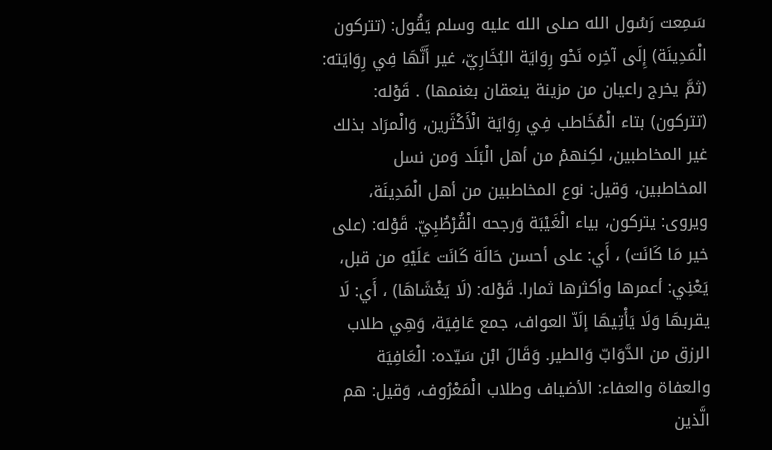سَمِعت رَسُول الله صلى الله عليه وسلم يَقُول: (تتركون الْمَدِينَة) إِلَى آخِره نَحْو رِوَايَة البُخَارِيّ، غير أَنَّهَا فِي رِوَايَته: (ثمَّ يخرج راعيان من مزينة ينعقان بغنمها) . قَوْله: (تتركون) بتاء الْمُخَاطب فِي رِوَايَة الْأَكْثَرين، وَالْمرَاد بذلك غير المخاطبين، لكِنهمْ من أهل الْبَلَد وَمن نسل المخاطبين، وَقيل: نوع المخاطبين من أهل الْمَدِينَة، ويروى: يتركون، بياء الْغَيْبَة وَرجحه الْقُرْطُبِيّ. قَوْله: (على خير مَا كَانَت) ، أَي: على أحسن حَالَة كَانَت عَلَيْهِ من قبل، يَعْنِي: أعمرها وأكثرها ثمارا. قَوْله: (لَا يَغْشَاهَا) ، أَي: لَا يقربهَا وَلَا يَأْتِيهَا إلَاّ العواف، جمع عَافِيَة، وَهِي طلاب الرزق من الدَّوَابّ وَالطير. وَقَالَ ابْن سَيّده: الْعَافِيَة والعفاة والعفاء: الأضياف وطلاب الْمَعْرُوف، وَقيل: هم الَّذين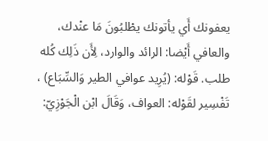يعفونك أَي يأتونك يطْلبُونَ مَا عنْدك، والعافي أَيْضا: الرائد والوارد، لِأَن ذَلِك كُله طلب. قَوْله: (يُرِيد عوافي الطير وَالسِّبَاع) ، تَفْسِير لقَوْله: العواف، وَقَالَ ابْن الْجَوْزِيّ: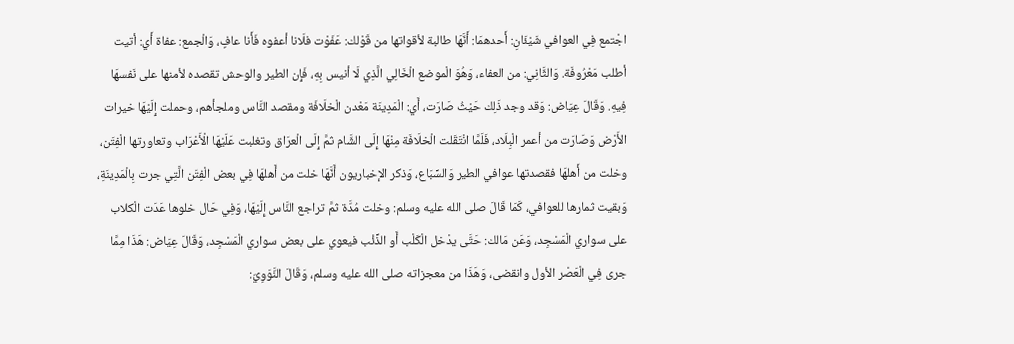اجْتمع فِي العوافي شَيْئَانِ: أَحدهمَا: أَنَّهَا طالبة لأقواتها من قَوْلك: عَفَوْت فلَانا أعفوه فَأَنا عافٍ، وَالْجمع: عفاة أَي: أتيت أطلب مَعْرُوفَة. وَالثَّانِي: من العفاء، وَهُوَ الْموضع الْخَالِي الَّذِي لَا أنيس بِهِ، فَإِن الطير والوحش تقصده لأمنها على نَفسهَا فِيهِ. وَقَالَ عِيَاض: وَقد وجد ذَلِك حَيْثُ صَارَت، أَي: الْمَدِينَة مَعْدن الْخلَافَة ومقصد النَّاس وملجأهم، وحملت إِلَيْهَا خيرات الأَرْض وَصَارَت من أعمر الْبِلَاد، فَلَمَّا انْتَقَلت الْخلَافَة مِنْهَا إِلَى الشَّام ثمَّ إِلَى الْعرَاق وتغلبت عَلَيْهَا الْأَعْرَاب وتعاورتها الْفِتَن، وخلت من أَهلهَا فقصدتها عوافي الطير وَالسِّبَاع، وَذكر الإخباريون أَنَّهَا خلت من أَهلهَا فِي بعض الْفِتَن الَّتِي جرت بِالْمَدِينَةِ، وَبقيت ثمارها للعوافي، كَمَا قَالَ صلى الله عليه وسلم: وخلت مُدَّة ثمَّ تراجع النَّاس إِلَيْهَا، وَفِي حَال خلوها عَدَت الْكلاب على سواري الْمَسْجِد، وَعَن مَالك: حَتَّى يدْخل الْكَلْب أَو الذِّئْب فيعوي على بعض سواري الْمَسْجِد، وَقَالَ عِيَاض: هَذَا مِمَّا جرى فِي الْعَصْر الأول وانقضى، وَهَذَا من معجزاته صلى الله عليه وسلم، وَقَالَ النَّوَوِيّ: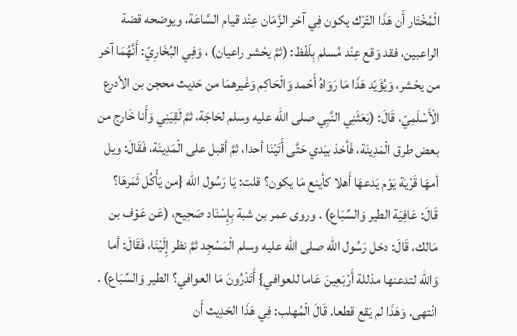الْمُخْتَار أَن هَذَا التّرْك يكون فِي آخر الزَّمَان عِنْد قيام السَّاعَة، ويوضحه قضة الراعبين، فقد وَقع عِنْد مُسلم بِلَفْظ: (ثمَّ يحْشر راعيان) ، وَفِي البُخَارِيّ: أَنَّهُمَا آخر من يحْشر، وَيُؤَيّد هَذَا مَا رَوَاهُ أَحْمد وَالْحَاكِم وَغَيرهمَا من حَدِيث محجن بن الأدرع الْأَسْلَمِيّ، قَالَ: (بَعَثَنِي النَّبِي صلى الله عليه وسلم لحَاجَة، ثمَّ لَقِيَنِي وَأَنا خَارج من بعض طرق الْمَدِينَة، فَأخذ بيَدي حَتَّى أَتَيْنَا أحدا، ثمَّ أقبل على الْمَدِينَة، فَقَالَ: ويل أمهَا قَرْيَة يَوْم يَدعهَا أَهلا كأينع مَا يكون؟ قلت: يَا رَسُول الله {من يَأْكُل ثَمَرهَا؟ قَالَ: عَافِيَة الطير وَالسِّبَاع) . وروى عمر بن شبة بِإِسْنَاد صَحِيح، (عَن عَوْف بن مَالك، قَالَ: دخل رَسُول الله صلى الله عليه وسلم الْمَسْجِد ثمَّ نظر إِلَيْنَا، فَقَالَ: أما وَالله لتدعنها مذللة أَرْبَعِينَ عَاما للعوافي} أَتَدْرُونَ مَا العوافي؟ الطير وَالسِّبَاع) . انْتهى. وَهَذَا لم يَقع قطعا. قَالَ الْمُهلب: فِي هَذَا الحَدِيث أَن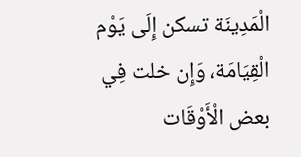الْمَدِينَة تسكن إِلَى يَوْم الْقِيَامَة، وَإِن خلت فِي بعض الْأَوْقَات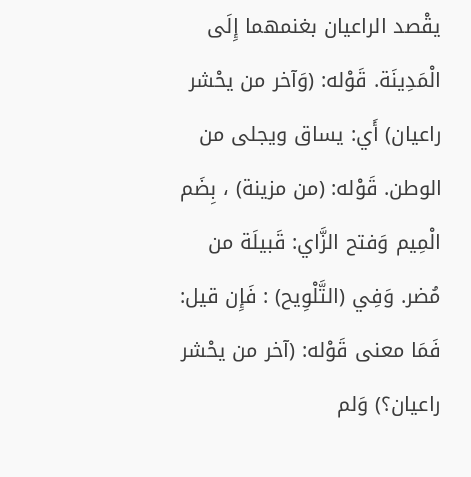يقْصد الراعيان بغنمهما إِلَى الْمَدِينَة. قَوْله: (وَآخر من يحْشر راعيان) أَي: يساق ويجلى من الوطن. قَوْله: (من مزينة) ، بِضَم الْمِيم وَفتح الزَّاي: قَبيلَة من مُضر. وَفِي (التَّلْوِيح) : فَإِن قيل: فَمَا معنى قَوْله: (آخر من يحْشر راعيان؟) وَلم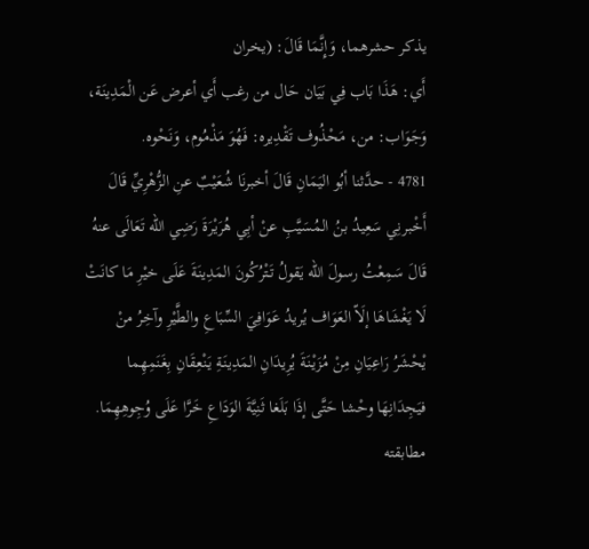يذكر حشرهما، وَإِنَّمَا قَالَ: (يخران
أَي: هَذَا بَاب فِي بَيَان حَال من رغب أَي أعرض عَن الْمَدِينَة، وَجَوَاب: من، مَحْذُوف تَقْدِيره: فَهُوَ مَذْمُوم، وَنَحْوه.
4781 - حدَّثنا أبُو اليَمَانِ قَالَ أخبرنَا شُعَيْبٌ عنِ الزُّهْرِيِّ قَالَ أَخْبرنِي سَعِيدُ بنُ المُسَيَّبِ عنْ أبِي هُرَيْرَةَ رَضِي الله تَعَالَى عنهُ قَالَ سَمِعْتُ رسولَ الله يَقولُ تَتْرُكُونَ المَدِينَةَ عَلَى خيْرِ مَا كانَتْ لَا يَغْشَاهَا إلَاّ العَوَاف يُريدُ عَوَافِيَ السِّبَاعِ والطَّيْرِ وآخِرُ منْ يْحْشَرُ رَاعِيَانِ مِنْ مُزَيْنَةَ يُرِيدَانِ المَدِينَةِ يَنْعِقَانِ بِغَنَمِهِما فيَجِدَانِهَا وحْشا حَتَّى إذَا بَلَغا ثَنِيَّةَ الوَدَاعِ خَرَّا عَلَى وُجِوهِهِمَا.
مطابقته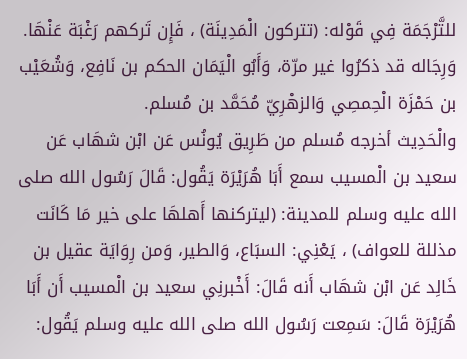للتَّرْجَمَة فِي قَوْله: (تتركون الْمَدِينَة) ، فَإِن تَركهم رَغْبَة عَنْهَا.
وَرِجَاله قد ذكرُوا غير مرّة، وَأَبُو الْيَمَان الحكم بن نَافِع، وَشُعَيْب بن حَمْزَة الْحِمصِي وَالزهْرِيّ مُحَمَّد بن مُسلم.
والْحَدِيث أخرجه مُسلم من طَرِيق يُونُس عَن ابْن شهَاب عَن سعيد بن الْمسيب سمع أَبَا هُرَيْرَة يَقُول: قَالَ رَسُول الله صلى الله عليه وسلم للمدينة: (ليتركنها أَهلهَا على خير مَا كَانَت مذللة للعواف) ، يَعْنِي: السبَاع، وَالطير، وَمن رِوَايَة عقيل بن خَالِد عَن ابْن شهَاب أَنه قَالَ: أَخْبرنِي سعيد بن الْمسيب أَن أَبَا هُرَيْرَة قَالَ: سَمِعت رَسُول الله صلى الله عليه وسلم يَقُول: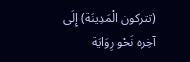(تتركون الْمَدِينَة) إِلَى آخِره نَحْو رِوَايَة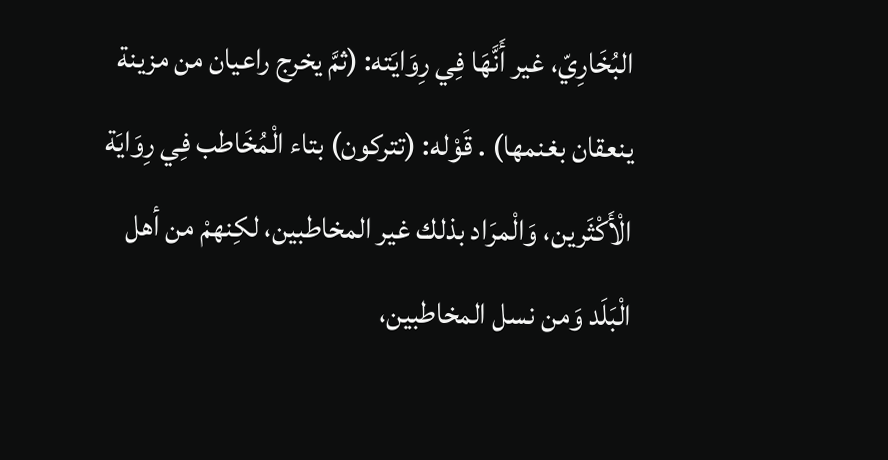البُخَارِيّ، غير أَنَّهَا فِي رِوَايَته: (ثمَّ يخرج راعيان من مزينة ينعقان بغنمها) . قَوْله: (تتركون) بتاء الْمُخَاطب فِي رِوَايَة الْأَكْثَرين، وَالْمرَاد بذلك غير المخاطبين، لكِنهمْ من أهل الْبَلَد وَمن نسل المخاطبين،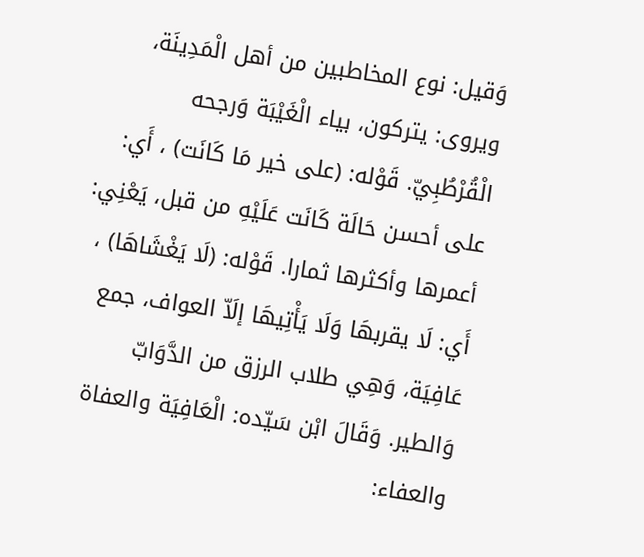وَقيل: نوع المخاطبين من أهل الْمَدِينَة، ويروى: يتركون، بياء الْغَيْبَة وَرجحه الْقُرْطُبِيّ. قَوْله: (على خير مَا كَانَت) ، أَي: على أحسن حَالَة كَانَت عَلَيْهِ من قبل، يَعْنِي: أعمرها وأكثرها ثمارا. قَوْله: (لَا يَغْشَاهَا) ، أَي: لَا يقربهَا وَلَا يَأْتِيهَا إلَاّ العواف، جمع عَافِيَة، وَهِي طلاب الرزق من الدَّوَابّ وَالطير. وَقَالَ ابْن سَيّده: الْعَافِيَة والعفاة والعفاء: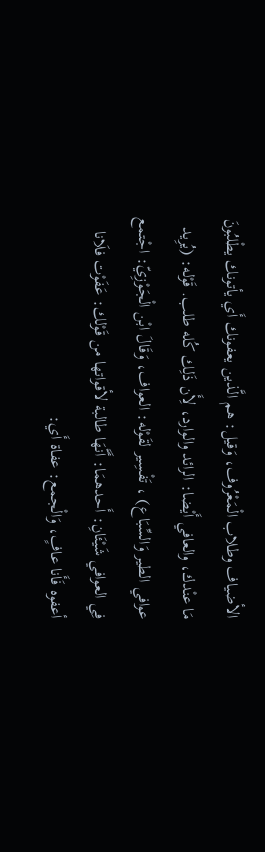الأضياف وطلاب الْمَعْرُوف، وَقيل: هم الَّذين يعفونك أَي يأتونك يطْلبُونَ مَا عنْدك، والعافي أَيْضا: الرائد والوارد، لِأَن ذَلِك كُله طلب. قَوْله: (يُرِيد عوافي الطير وَالسِّبَاع) ، تَفْسِير لقَوْله: العواف، وَقَالَ ابْن الْجَوْزِيّ: اجْتمع فِي العوافي شَيْئَانِ: أَحدهمَا: أَنَّهَا طالبة لأقواتها من قَوْلك: عَفَوْت فلَانا أعفوه فَأَنا عافٍ، وَالْجمع: عفاة أَي: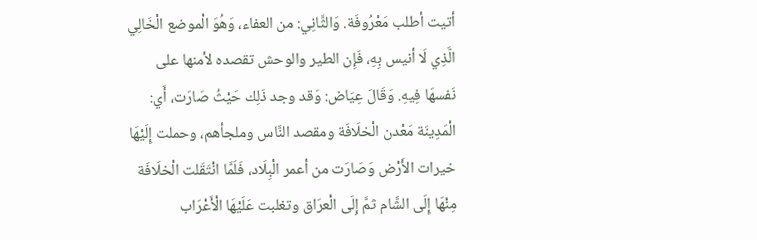أتيت أطلب مَعْرُوفَة. وَالثَّانِي: من العفاء، وَهُوَ الْموضع الْخَالِي الَّذِي لَا أنيس بِهِ، فَإِن الطير والوحش تقصده لأمنها على نَفسهَا فِيهِ. وَقَالَ عِيَاض: وَقد وجد ذَلِك حَيْثُ صَارَت، أَي: الْمَدِينَة مَعْدن الْخلَافَة ومقصد النَّاس وملجأهم، وحملت إِلَيْهَا خيرات الأَرْض وَصَارَت من أعمر الْبِلَاد، فَلَمَّا انْتَقَلت الْخلَافَة مِنْهَا إِلَى الشَّام ثمَّ إِلَى الْعرَاق وتغلبت عَلَيْهَا الْأَعْرَاب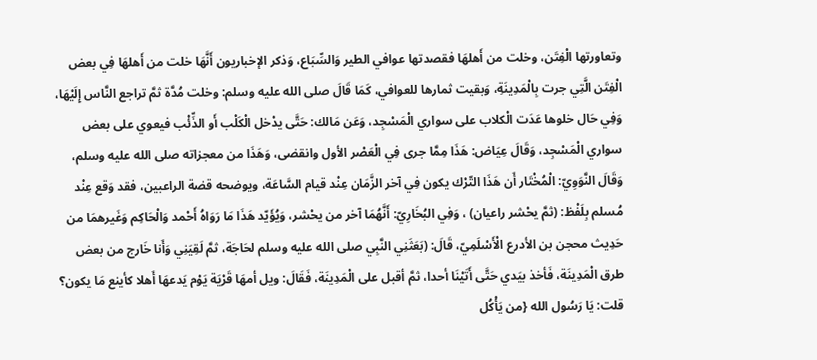وتعاورتها الْفِتَن، وخلت من أَهلهَا فقصدتها عوافي الطير وَالسِّبَاع، وَذكر الإخباريون أَنَّهَا خلت من أَهلهَا فِي بعض الْفِتَن الَّتِي جرت بِالْمَدِينَةِ، وَبقيت ثمارها للعوافي، كَمَا قَالَ صلى الله عليه وسلم: وخلت مُدَّة ثمَّ تراجع النَّاس إِلَيْهَا، وَفِي حَال خلوها عَدَت الْكلاب على سواري الْمَسْجِد، وَعَن مَالك: حَتَّى يدْخل الْكَلْب أَو الذِّئْب فيعوي على بعض سواري الْمَسْجِد، وَقَالَ عِيَاض: هَذَا مِمَّا جرى فِي الْعَصْر الأول وانقضى، وَهَذَا من معجزاته صلى الله عليه وسلم، وَقَالَ النَّوَوِيّ: الْمُخْتَار أَن هَذَا التّرْك يكون فِي آخر الزَّمَان عِنْد قيام السَّاعَة، ويوضحه قضة الراعبين، فقد وَقع عِنْد مُسلم بِلَفْظ: (ثمَّ يحْشر راعيان) ، وَفِي البُخَارِيّ: أَنَّهُمَا آخر من يحْشر، وَيُؤَيّد هَذَا مَا رَوَاهُ أَحْمد وَالْحَاكِم وَغَيرهمَا من حَدِيث محجن بن الأدرع الْأَسْلَمِيّ، قَالَ: (بَعَثَنِي النَّبِي صلى الله عليه وسلم لحَاجَة، ثمَّ لَقِيَنِي وَأَنا خَارج من بعض طرق الْمَدِينَة، فَأخذ بيَدي حَتَّى أَتَيْنَا أحدا، ثمَّ أقبل على الْمَدِينَة، فَقَالَ: ويل أمهَا قَرْيَة يَوْم يَدعهَا أَهلا كأينع مَا يكون؟ قلت: يَا رَسُول الله {من يَأْكُل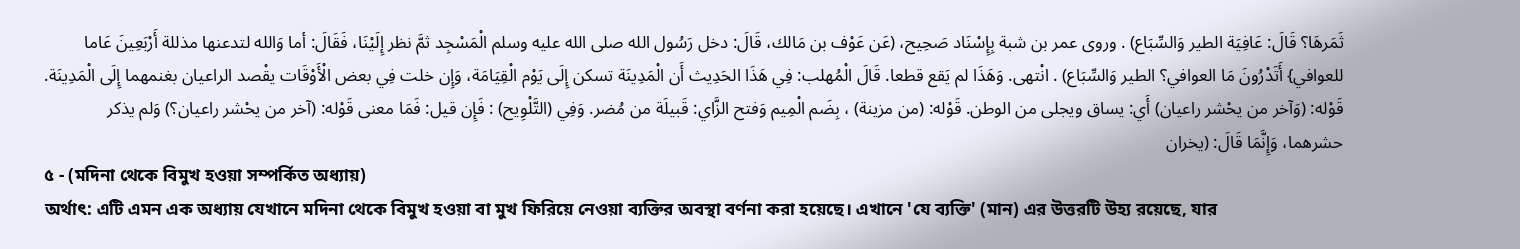ثَمَرهَا؟ قَالَ: عَافِيَة الطير وَالسِّبَاع) . وروى عمر بن شبة بِإِسْنَاد صَحِيح، (عَن عَوْف بن مَالك، قَالَ: دخل رَسُول الله صلى الله عليه وسلم الْمَسْجِد ثمَّ نظر إِلَيْنَا، فَقَالَ: أما وَالله لتدعنها مذللة أَرْبَعِينَ عَاما للعوافي} أَتَدْرُونَ مَا العوافي؟ الطير وَالسِّبَاع) . انْتهى. وَهَذَا لم يَقع قطعا. قَالَ الْمُهلب: فِي هَذَا الحَدِيث أَن الْمَدِينَة تسكن إِلَى يَوْم الْقِيَامَة، وَإِن خلت فِي بعض الْأَوْقَات يقْصد الراعيان بغنمهما إِلَى الْمَدِينَة. قَوْله: (وَآخر من يحْشر راعيان) أَي: يساق ويجلى من الوطن. قَوْله: (من مزينة) ، بِضَم الْمِيم وَفتح الزَّاي: قَبيلَة من مُضر. وَفِي (التَّلْوِيح) : فَإِن قيل: فَمَا معنى قَوْله: (آخر من يحْشر راعيان؟) وَلم يذكر حشرهما، وَإِنَّمَا قَالَ: (يخران
৫ - (মদিনা থেকে বিমুখ হওয়া সম্পর্কিত অধ্যায়)
অর্থাৎ: এটি এমন এক অধ্যায় যেখানে মদিনা থেকে বিমুখ হওয়া বা মুখ ফিরিয়ে নেওয়া ব্যক্তির অবস্থা বর্ণনা করা হয়েছে। এখানে 'যে ব্যক্তি' (মান) এর উত্তরটি উহ্য রয়েছে, যার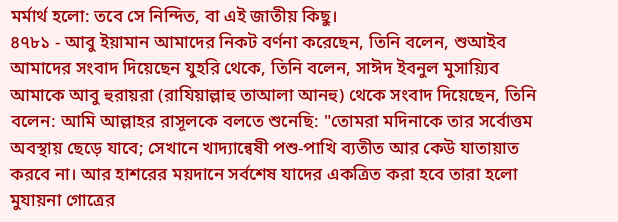মর্মার্থ হলো: তবে সে নিন্দিত, বা এই জাতীয় কিছু।
৪৭৮১ - আবু ইয়ামান আমাদের নিকট বর্ণনা করেছেন, তিনি বলেন, শুআইব আমাদের সংবাদ দিয়েছেন যুহরি থেকে, তিনি বলেন, সাঈদ ইবনুল মুসায়্যিব আমাকে আবু হুরায়রা (রাযিয়াল্লাহু তাআলা আনহু) থেকে সংবাদ দিয়েছেন, তিনি বলেন: আমি আল্লাহর রাসূলকে বলতে শুনেছি: "তোমরা মদিনাকে তার সর্বোত্তম অবস্থায় ছেড়ে যাবে; সেখানে খাদ্যান্বেষী পশু-পাখি ব্যতীত আর কেউ যাতায়াত করবে না। আর হাশরের ময়দানে সর্বশেষ যাদের একত্রিত করা হবে তারা হলো মুযায়না গোত্রের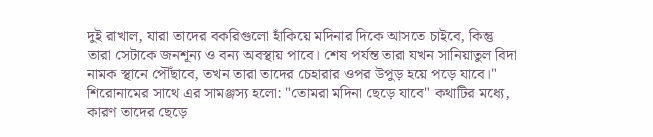দুই রাখাল, যারা তাদের বকরিগুলো হাঁকিয়ে মদিনার দিকে আসতে চাইবে, কিন্তু তারা সেটাকে জনশূন্য ও বন্য অবস্থায় পাবে। শেষ পর্যন্ত তারা যখন সানিয়াতুল বিদা নামক স্থানে পৌঁছাবে, তখন তারা তাদের চেহারার ওপর উপুড় হয়ে পড়ে যাবে।"
শিরোনামের সাথে এর সামঞ্জস্য হলো: "তোমরা মদিনা ছেড়ে যাবে" কথাটির মধ্যে, কারণ তাদের ছেড়ে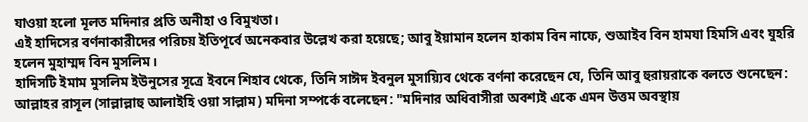যাওয়া হলো মূলত মদিনার প্রতি অনীহা ও বিমুখতা।
এই হাদিসের বর্ণনাকারীদের পরিচয় ইতিপূর্বে অনেকবার উল্লেখ করা হয়েছে; আবু ইয়ামান হলেন হাকাম বিন নাফে, শুআইব বিন হামযা হিমসি এবং যুহরি হলেন মুহাম্মদ বিন মুসলিম।
হাদিসটি ইমাম মুসলিম ইউনুসের সূত্রে ইবনে শিহাব থেকে, তিনি সাঈদ ইবনুল মুসায়্যিব থেকে বর্ণনা করেছেন যে, তিনি আবু হুরায়রাকে বলতে শুনেছেন: আল্লাহর রাসূল (সাল্লাল্লাহু আলাইহি ওয়া সাল্লাম) মদিনা সম্পর্কে বলেছেন: "মদিনার অধিবাসীরা অবশ্যই একে এমন উত্তম অবস্থায়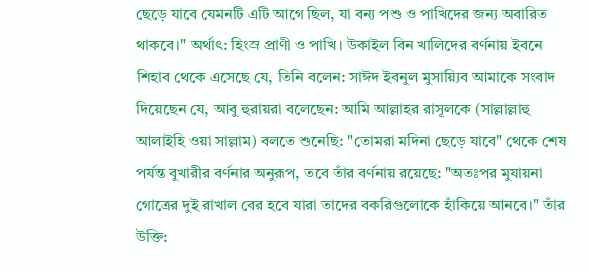ছেড়ে যাবে যেমনটি এটি আগে ছিল, যা বন্য পশু ও পাখিদের জন্য অবারিত থাকবে।" অর্থাৎ: হিংস্র প্রাণী ও পাখি। উকাইল বিন খালিদের বর্ণনায় ইবনে শিহাব থেকে এসেছে যে, তিনি বলেন: সাঈদ ইবনুল মুসায়্যিব আমাকে সংবাদ দিয়েছেন যে, আবু হুরায়রা বলেছেন: আমি আল্লাহর রাসূলকে (সাল্লাল্লাহু আলাইহি ওয়া সাল্লাম) বলতে শুনেছি: "তোমরা মদিনা ছেড়ে যাবে" থেকে শেষ পর্যন্ত বুখারীর বর্ণনার অনুরূপ, তবে তাঁর বর্ণনায় রয়েছে: "অতঃপর মুযায়না গোত্রের দুই রাখাল বের হবে যারা তাদের বকরিগুলোকে হাঁকিয়ে আনবে।" তাঁর উক্তি: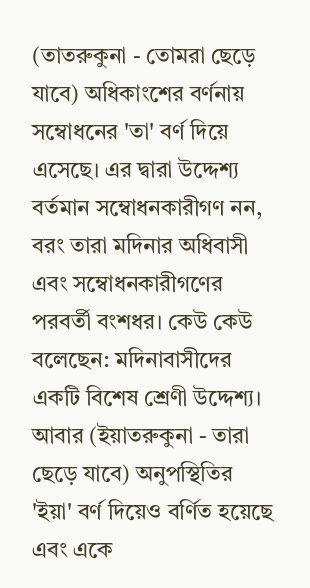(তাতরুকুনা - তোমরা ছেড়ে যাবে) অধিকাংশের বর্ণনায় সম্বোধনের 'তা' বর্ণ দিয়ে এসেছে। এর দ্বারা উদ্দেশ্য বর্তমান সম্বোধনকারীগণ নন, বরং তারা মদিনার অধিবাসী এবং সম্বোধনকারীগণের পরবর্তী বংশধর। কেউ কেউ বলেছেন: মদিনাবাসীদের একটি বিশেষ শ্রেণী উদ্দেশ্য। আবার (ইয়াতরুকুনা - তারা ছেড়ে যাবে) অনুপস্থিতির 'ইয়া' বর্ণ দিয়েও বর্ণিত হয়েছে এবং একে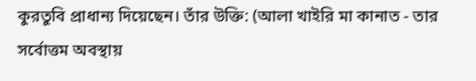কুরতুবি প্রাধান্য দিয়েছেন। তাঁর উক্তি: (আলা খাইরি মা কানাত - তার সর্বোত্তম অবস্থায়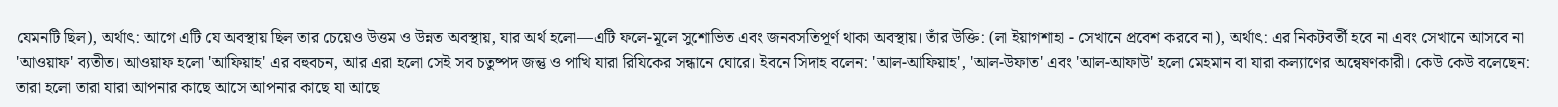যেমনটি ছিল), অর্থাৎ: আগে এটি যে অবস্থায় ছিল তার চেয়েও উত্তম ও উন্নত অবস্থায়, যার অর্থ হলো—এটি ফলে-মূলে সুশোভিত এবং জনবসতিপূর্ণ থাকা অবস্থায়। তাঁর উক্তি: (লা ইয়াগশাহা - সেখানে প্রবেশ করবে না), অর্থাৎ: এর নিকটবর্তী হবে না এবং সেখানে আসবে না 'আওয়াফ' ব্যতীত। আওয়াফ হলো 'আফিয়াহ' এর বহুবচন, আর এরা হলো সেই সব চতুষ্পদ জন্তু ও পাখি যারা রিযিকের সন্ধানে ঘোরে। ইবনে সিদাহ বলেন: 'আল-আফিয়াহ', 'আল-উফাত' এবং 'আল-আফাউ' হলো মেহমান বা যারা কল্যাণের অন্বেষণকারী। কেউ কেউ বলেছেন: তারা হলো তারা যারা আপনার কাছে আসে আপনার কাছে যা আছে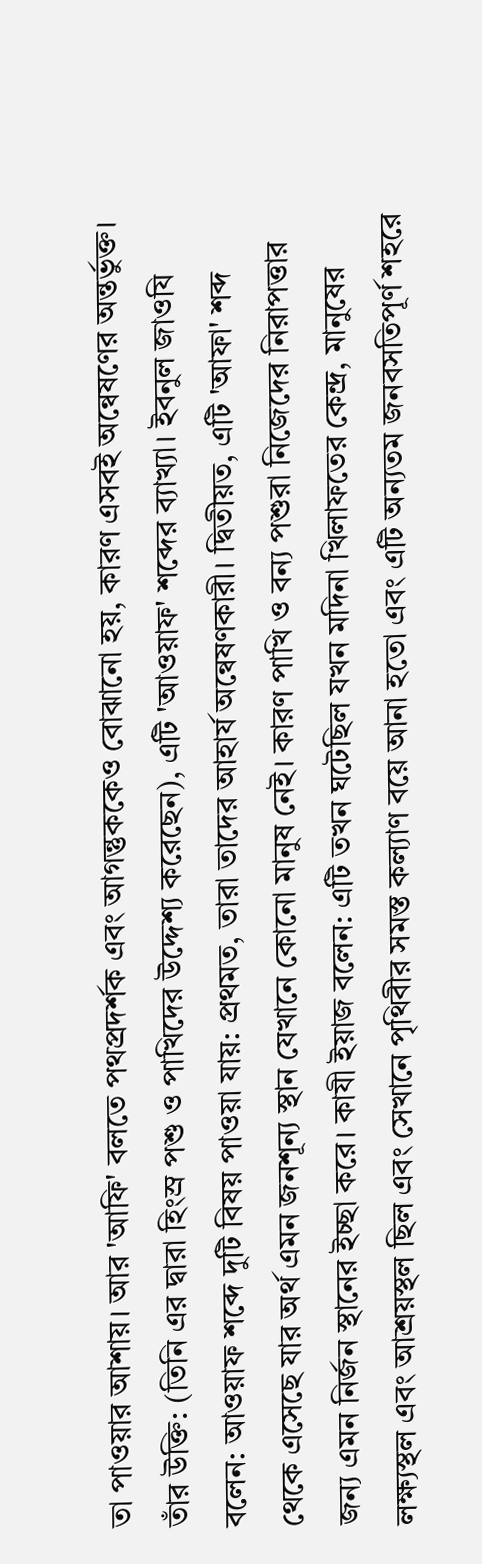তা পাওয়ার আশায়। আর 'আফি' বলতে পথপ্রদর্শক এবং আগন্তুককেও বোঝানো হয়, কারণ এসবই অন্বেষণের অন্তর্ভুক্ত। তাঁর উক্তি: (তিনি এর দ্বারা হিংস্র পশু ও পাখিদের উদ্দেশ্য করেছেন), এটি 'আওয়াফ' শব্দের ব্যাখ্যা। ইবনুল জাওযি বলেন: আওয়াফ শব্দে দুটি বিষয় পাওয়া যায়: প্রথমত, তারা তাদের আহার্য অন্বেষণকারী। দ্বিতীয়ত, এটি 'আফা' শব্দ থেকে এসেছে যার অর্থ এমন জনশূন্য স্থান যেখানে কোনো মানুষ নেই। কারণ পাখি ও বন্য পশুরা নিজেদের নিরাপত্তার জন্য এমন নির্জন স্থানের ইচ্ছা করে। কাযী ইয়াজ বলেন: এটি তখন ঘটেছিল যখন মদিনা খিলাফতের কেন্দ্র, মানুষের লক্ষ্যস্থল এবং আশ্রয়স্থল ছিল এবং সেখানে পৃথিবীর সমস্ত কল্যাণ বয়ে আনা হতো এবং এটি অন্যতম জনবসতিপূর্ণ শহরে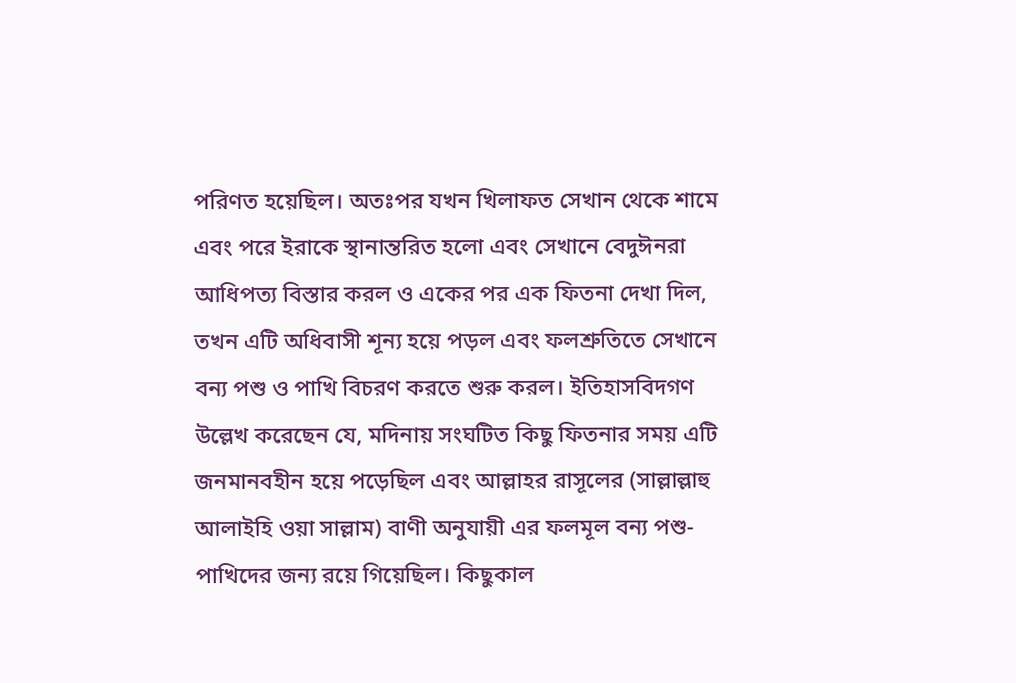পরিণত হয়েছিল। অতঃপর যখন খিলাফত সেখান থেকে শামে এবং পরে ইরাকে স্থানান্তরিত হলো এবং সেখানে বেদুঈনরা আধিপত্য বিস্তার করল ও একের পর এক ফিতনা দেখা দিল, তখন এটি অধিবাসী শূন্য হয়ে পড়ল এবং ফলশ্রুতিতে সেখানে বন্য পশু ও পাখি বিচরণ করতে শুরু করল। ইতিহাসবিদগণ উল্লেখ করেছেন যে, মদিনায় সংঘটিত কিছু ফিতনার সময় এটি জনমানবহীন হয়ে পড়েছিল এবং আল্লাহর রাসূলের (সাল্লাল্লাহু আলাইহি ওয়া সাল্লাম) বাণী অনুযায়ী এর ফলমূল বন্য পশু-পাখিদের জন্য রয়ে গিয়েছিল। কিছুকাল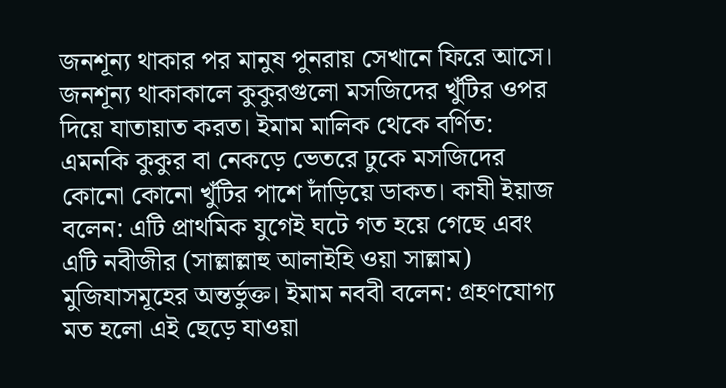জনশূন্য থাকার পর মানুষ পুনরায় সেখানে ফিরে আসে। জনশূন্য থাকাকালে কুকুরগুলো মসজিদের খুঁটির ওপর দিয়ে যাতায়াত করত। ইমাম মালিক থেকে বর্ণিত: এমনকি কুকুর বা নেকড়ে ভেতরে ঢুকে মসজিদের কোনো কোনো খুঁটির পাশে দাঁড়িয়ে ডাকত। কাযী ইয়াজ বলেন: এটি প্রাথমিক যুগেই ঘটে গত হয়ে গেছে এবং এটি নবীজীর (সাল্লাল্লাহু আলাইহি ওয়া সাল্লাম) মুজিযাসমূহের অন্তর্ভুক্ত। ইমাম নববী বলেন: গ্রহণযোগ্য মত হলো এই ছেড়ে যাওয়া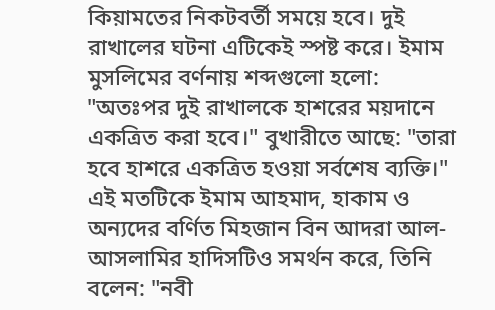কিয়ামতের নিকটবর্তী সময়ে হবে। দুই রাখালের ঘটনা এটিকেই স্পষ্ট করে। ইমাম মুসলিমের বর্ণনায় শব্দগুলো হলো: "অতঃপর দুই রাখালকে হাশরের ময়দানে একত্রিত করা হবে।" বুখারীতে আছে: "তারা হবে হাশরে একত্রিত হওয়া সর্বশেষ ব্যক্তি।" এই মতটিকে ইমাম আহমাদ, হাকাম ও অন্যদের বর্ণিত মিহজান বিন আদরা আল-আসলামির হাদিসটিও সমর্থন করে, তিনি বলেন: "নবী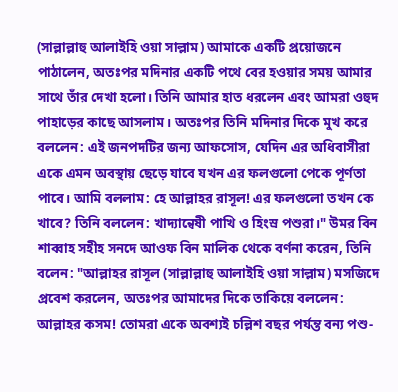(সাল্লাল্লাহু আলাইহি ওয়া সাল্লাম) আমাকে একটি প্রয়োজনে পাঠালেন, অতঃপর মদিনার একটি পথে বের হওয়ার সময় আমার সাথে তাঁর দেখা হলো। তিনি আমার হাত ধরলেন এবং আমরা ওহুদ পাহাড়ের কাছে আসলাম। অতঃপর তিনি মদিনার দিকে মুখ করে বললেন: এই জনপদটির জন্য আফসোস, যেদিন এর অধিবাসীরা একে এমন অবস্থায় ছেড়ে যাবে যখন এর ফলগুলো পেকে পূর্ণতা পাবে। আমি বললাম: হে আল্লাহর রাসূল! এর ফলগুলো তখন কে খাবে? তিনি বললেন: খাদ্যান্বেষী পাখি ও হিংস্র পশুরা।" উমর বিন শাব্বাহ সহীহ সনদে আওফ বিন মালিক থেকে বর্ণনা করেন, তিনি বলেন: "আল্লাহর রাসূল (সাল্লাল্লাহু আলাইহি ওয়া সাল্লাম) মসজিদে প্রবেশ করলেন, অতঃপর আমাদের দিকে তাকিয়ে বললেন: আল্লাহর কসম! তোমরা একে অবশ্যই চল্লিশ বছর পর্যন্ত বন্য পশু-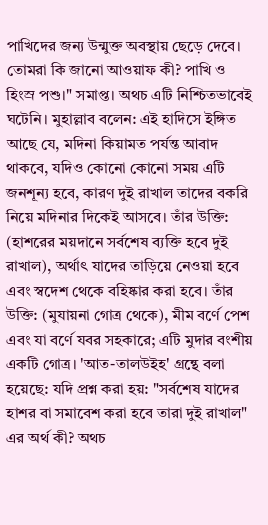পাখিদের জন্য উন্মুক্ত অবস্থায় ছেড়ে দেবে। তোমরা কি জানো আওয়াফ কী? পাখি ও হিংস্র পশু।" সমাপ্ত। অথচ এটি নিশ্চিতভাবেই ঘটেনি। মুহাল্লাব বলেন: এই হাদিসে ইঙ্গিত আছে যে, মদিনা কিয়ামত পর্যন্ত আবাদ থাকবে, যদিও কোনো কোনো সময় এটি জনশূন্য হবে, কারণ দুই রাখাল তাদের বকরি নিয়ে মদিনার দিকেই আসবে। তাঁর উক্তি: (হাশরের ময়দানে সর্বশেষ ব্যক্তি হবে দুই রাখাল), অর্থাৎ যাদের তাড়িয়ে নেওয়া হবে এবং স্বদেশ থেকে বহিষ্কার করা হবে। তাঁর উক্তি: (মুযায়না গোত্র থেকে), মীম বর্ণে পেশ এবং যা বর্ণে যবর সহকারে; এটি মুদার বংশীয় একটি গোত্র। 'আত-তালউইহ' গ্রন্থে বলা হয়েছে: যদি প্রশ্ন করা হয়: "সর্বশেষ যাদের হাশর বা সমাবেশ করা হবে তারা দুই রাখাল" এর অর্থ কী? অথচ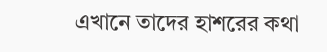এখানে তাদের হাশরের কথা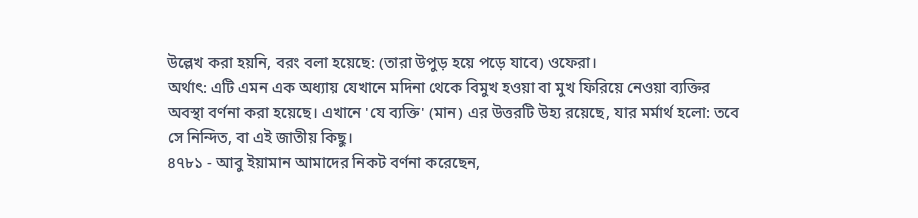উল্লেখ করা হয়নি, বরং বলা হয়েছে: (তারা উপুড় হয়ে পড়ে যাবে) ওফেরা।
অর্থাৎ: এটি এমন এক অধ্যায় যেখানে মদিনা থেকে বিমুখ হওয়া বা মুখ ফিরিয়ে নেওয়া ব্যক্তির অবস্থা বর্ণনা করা হয়েছে। এখানে 'যে ব্যক্তি' (মান) এর উত্তরটি উহ্য রয়েছে, যার মর্মার্থ হলো: তবে সে নিন্দিত, বা এই জাতীয় কিছু।
৪৭৮১ - আবু ইয়ামান আমাদের নিকট বর্ণনা করেছেন,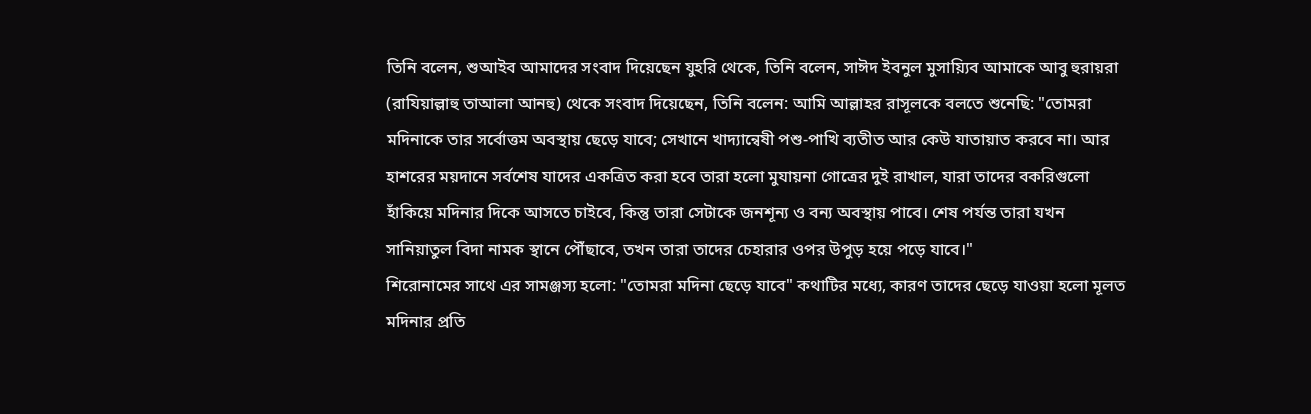তিনি বলেন, শুআইব আমাদের সংবাদ দিয়েছেন যুহরি থেকে, তিনি বলেন, সাঈদ ইবনুল মুসায়্যিব আমাকে আবু হুরায়রা (রাযিয়াল্লাহু তাআলা আনহু) থেকে সংবাদ দিয়েছেন, তিনি বলেন: আমি আল্লাহর রাসূলকে বলতে শুনেছি: "তোমরা মদিনাকে তার সর্বোত্তম অবস্থায় ছেড়ে যাবে; সেখানে খাদ্যান্বেষী পশু-পাখি ব্যতীত আর কেউ যাতায়াত করবে না। আর হাশরের ময়দানে সর্বশেষ যাদের একত্রিত করা হবে তারা হলো মুযায়না গোত্রের দুই রাখাল, যারা তাদের বকরিগুলো হাঁকিয়ে মদিনার দিকে আসতে চাইবে, কিন্তু তারা সেটাকে জনশূন্য ও বন্য অবস্থায় পাবে। শেষ পর্যন্ত তারা যখন সানিয়াতুল বিদা নামক স্থানে পৌঁছাবে, তখন তারা তাদের চেহারার ওপর উপুড় হয়ে পড়ে যাবে।"
শিরোনামের সাথে এর সামঞ্জস্য হলো: "তোমরা মদিনা ছেড়ে যাবে" কথাটির মধ্যে, কারণ তাদের ছেড়ে যাওয়া হলো মূলত মদিনার প্রতি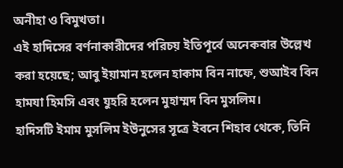অনীহা ও বিমুখতা।
এই হাদিসের বর্ণনাকারীদের পরিচয় ইতিপূর্বে অনেকবার উল্লেখ করা হয়েছে; আবু ইয়ামান হলেন হাকাম বিন নাফে, শুআইব বিন হামযা হিমসি এবং যুহরি হলেন মুহাম্মদ বিন মুসলিম।
হাদিসটি ইমাম মুসলিম ইউনুসের সূত্রে ইবনে শিহাব থেকে, তিনি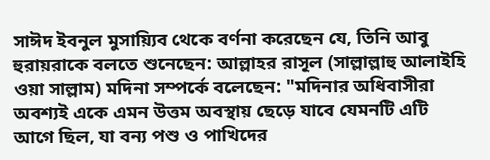সাঈদ ইবনুল মুসায়্যিব থেকে বর্ণনা করেছেন যে, তিনি আবু হুরায়রাকে বলতে শুনেছেন: আল্লাহর রাসূল (সাল্লাল্লাহু আলাইহি ওয়া সাল্লাম) মদিনা সম্পর্কে বলেছেন: "মদিনার অধিবাসীরা অবশ্যই একে এমন উত্তম অবস্থায় ছেড়ে যাবে যেমনটি এটি আগে ছিল, যা বন্য পশু ও পাখিদের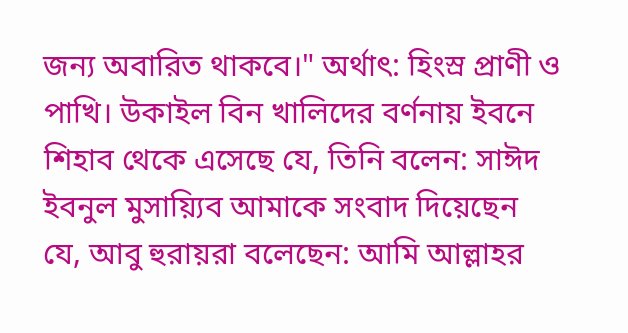জন্য অবারিত থাকবে।" অর্থাৎ: হিংস্র প্রাণী ও পাখি। উকাইল বিন খালিদের বর্ণনায় ইবনে শিহাব থেকে এসেছে যে, তিনি বলেন: সাঈদ ইবনুল মুসায়্যিব আমাকে সংবাদ দিয়েছেন যে, আবু হুরায়রা বলেছেন: আমি আল্লাহর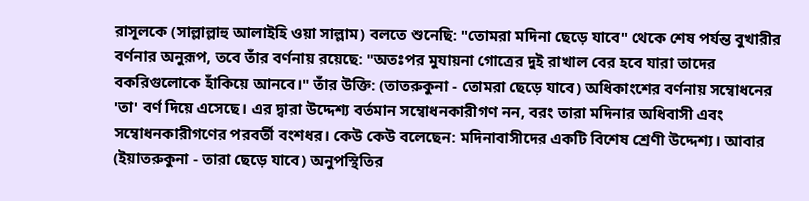রাসূলকে (সাল্লাল্লাহু আলাইহি ওয়া সাল্লাম) বলতে শুনেছি: "তোমরা মদিনা ছেড়ে যাবে" থেকে শেষ পর্যন্ত বুখারীর বর্ণনার অনুরূপ, তবে তাঁর বর্ণনায় রয়েছে: "অতঃপর মুযায়না গোত্রের দুই রাখাল বের হবে যারা তাদের বকরিগুলোকে হাঁকিয়ে আনবে।" তাঁর উক্তি: (তাতরুকুনা - তোমরা ছেড়ে যাবে) অধিকাংশের বর্ণনায় সম্বোধনের 'তা' বর্ণ দিয়ে এসেছে। এর দ্বারা উদ্দেশ্য বর্তমান সম্বোধনকারীগণ নন, বরং তারা মদিনার অধিবাসী এবং সম্বোধনকারীগণের পরবর্তী বংশধর। কেউ কেউ বলেছেন: মদিনাবাসীদের একটি বিশেষ শ্রেণী উদ্দেশ্য। আবার (ইয়াতরুকুনা - তারা ছেড়ে যাবে) অনুপস্থিতির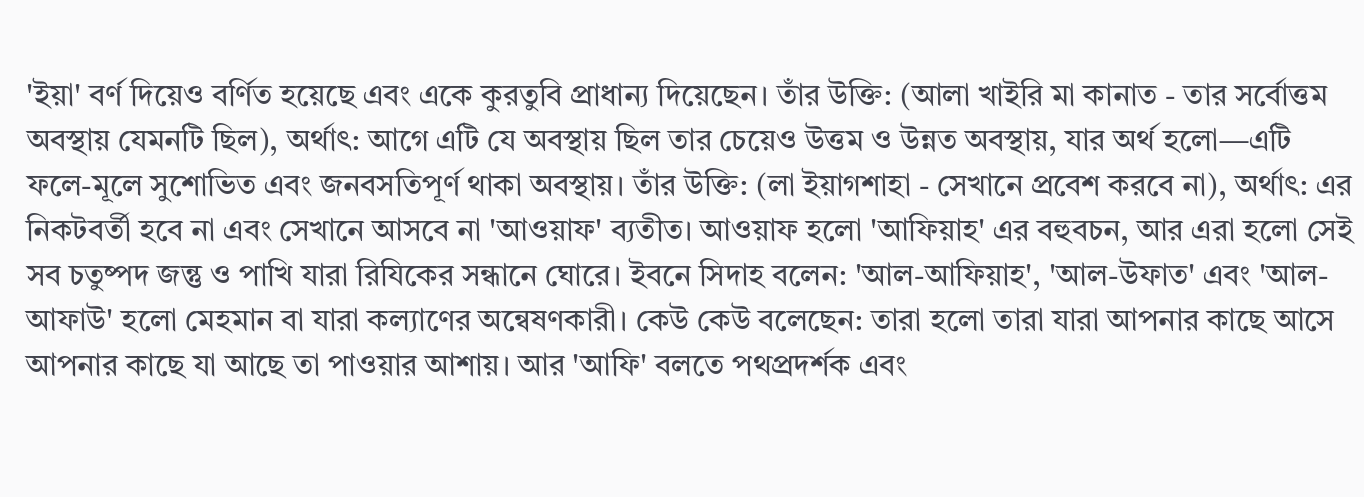'ইয়া' বর্ণ দিয়েও বর্ণিত হয়েছে এবং একে কুরতুবি প্রাধান্য দিয়েছেন। তাঁর উক্তি: (আলা খাইরি মা কানাত - তার সর্বোত্তম অবস্থায় যেমনটি ছিল), অর্থাৎ: আগে এটি যে অবস্থায় ছিল তার চেয়েও উত্তম ও উন্নত অবস্থায়, যার অর্থ হলো—এটি ফলে-মূলে সুশোভিত এবং জনবসতিপূর্ণ থাকা অবস্থায়। তাঁর উক্তি: (লা ইয়াগশাহা - সেখানে প্রবেশ করবে না), অর্থাৎ: এর নিকটবর্তী হবে না এবং সেখানে আসবে না 'আওয়াফ' ব্যতীত। আওয়াফ হলো 'আফিয়াহ' এর বহুবচন, আর এরা হলো সেই সব চতুষ্পদ জন্তু ও পাখি যারা রিযিকের সন্ধানে ঘোরে। ইবনে সিদাহ বলেন: 'আল-আফিয়াহ', 'আল-উফাত' এবং 'আল-আফাউ' হলো মেহমান বা যারা কল্যাণের অন্বেষণকারী। কেউ কেউ বলেছেন: তারা হলো তারা যারা আপনার কাছে আসে আপনার কাছে যা আছে তা পাওয়ার আশায়। আর 'আফি' বলতে পথপ্রদর্শক এবং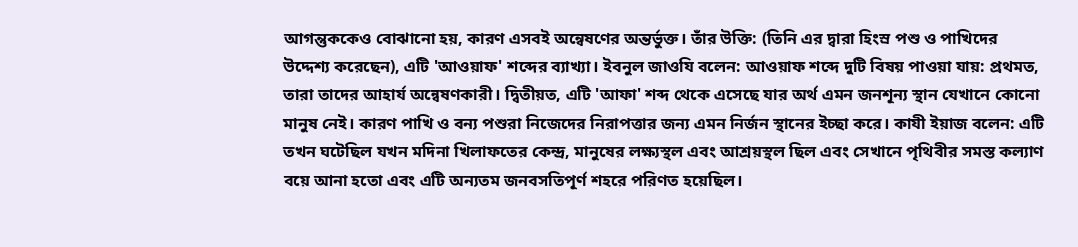আগন্তুককেও বোঝানো হয়, কারণ এসবই অন্বেষণের অন্তর্ভুক্ত। তাঁর উক্তি: (তিনি এর দ্বারা হিংস্র পশু ও পাখিদের উদ্দেশ্য করেছেন), এটি 'আওয়াফ' শব্দের ব্যাখ্যা। ইবনুল জাওযি বলেন: আওয়াফ শব্দে দুটি বিষয় পাওয়া যায়: প্রথমত, তারা তাদের আহার্য অন্বেষণকারী। দ্বিতীয়ত, এটি 'আফা' শব্দ থেকে এসেছে যার অর্থ এমন জনশূন্য স্থান যেখানে কোনো মানুষ নেই। কারণ পাখি ও বন্য পশুরা নিজেদের নিরাপত্তার জন্য এমন নির্জন স্থানের ইচ্ছা করে। কাযী ইয়াজ বলেন: এটি তখন ঘটেছিল যখন মদিনা খিলাফতের কেন্দ্র, মানুষের লক্ষ্যস্থল এবং আশ্রয়স্থল ছিল এবং সেখানে পৃথিবীর সমস্ত কল্যাণ বয়ে আনা হতো এবং এটি অন্যতম জনবসতিপূর্ণ শহরে পরিণত হয়েছিল।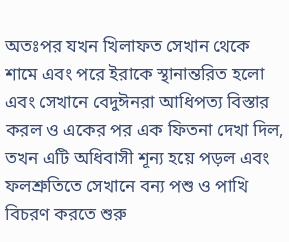অতঃপর যখন খিলাফত সেখান থেকে শামে এবং পরে ইরাকে স্থানান্তরিত হলো এবং সেখানে বেদুঈনরা আধিপত্য বিস্তার করল ও একের পর এক ফিতনা দেখা দিল, তখন এটি অধিবাসী শূন্য হয়ে পড়ল এবং ফলশ্রুতিতে সেখানে বন্য পশু ও পাখি বিচরণ করতে শুরু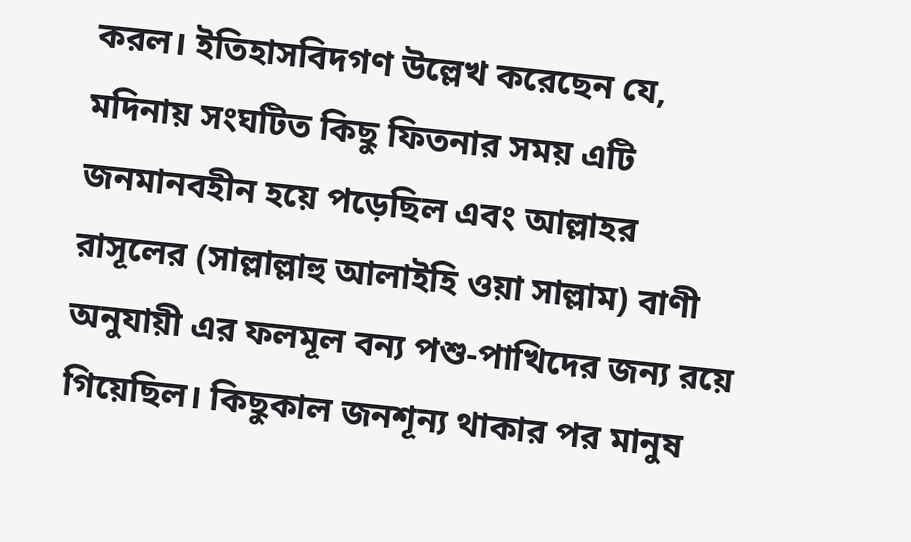করল। ইতিহাসবিদগণ উল্লেখ করেছেন যে, মদিনায় সংঘটিত কিছু ফিতনার সময় এটি জনমানবহীন হয়ে পড়েছিল এবং আল্লাহর রাসূলের (সাল্লাল্লাহু আলাইহি ওয়া সাল্লাম) বাণী অনুযায়ী এর ফলমূল বন্য পশু-পাখিদের জন্য রয়ে গিয়েছিল। কিছুকাল জনশূন্য থাকার পর মানুষ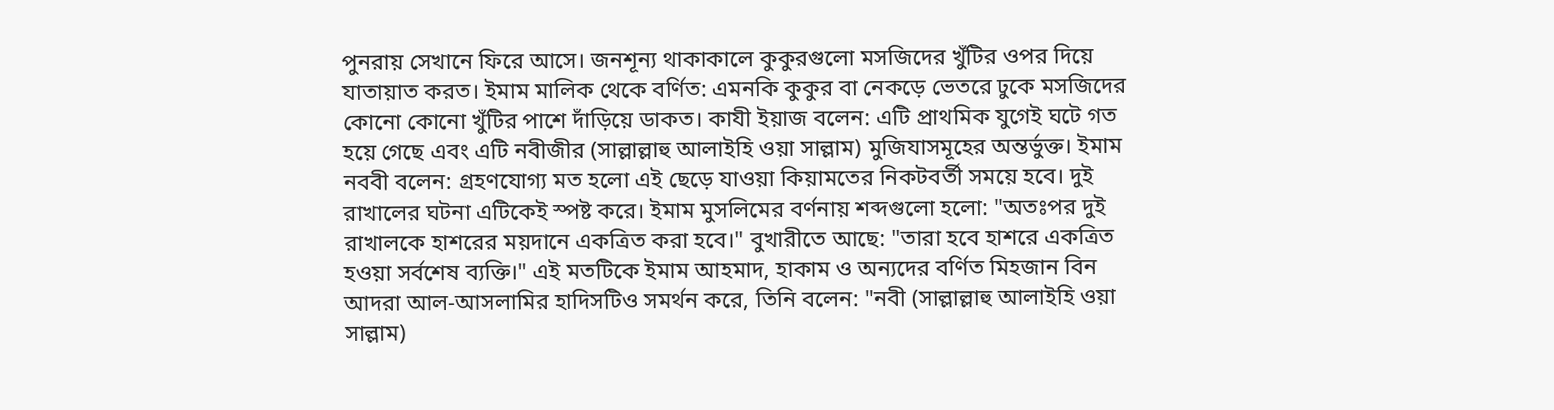পুনরায় সেখানে ফিরে আসে। জনশূন্য থাকাকালে কুকুরগুলো মসজিদের খুঁটির ওপর দিয়ে যাতায়াত করত। ইমাম মালিক থেকে বর্ণিত: এমনকি কুকুর বা নেকড়ে ভেতরে ঢুকে মসজিদের কোনো কোনো খুঁটির পাশে দাঁড়িয়ে ডাকত। কাযী ইয়াজ বলেন: এটি প্রাথমিক যুগেই ঘটে গত হয়ে গেছে এবং এটি নবীজীর (সাল্লাল্লাহু আলাইহি ওয়া সাল্লাম) মুজিযাসমূহের অন্তর্ভুক্ত। ইমাম নববী বলেন: গ্রহণযোগ্য মত হলো এই ছেড়ে যাওয়া কিয়ামতের নিকটবর্তী সময়ে হবে। দুই রাখালের ঘটনা এটিকেই স্পষ্ট করে। ইমাম মুসলিমের বর্ণনায় শব্দগুলো হলো: "অতঃপর দুই রাখালকে হাশরের ময়দানে একত্রিত করা হবে।" বুখারীতে আছে: "তারা হবে হাশরে একত্রিত হওয়া সর্বশেষ ব্যক্তি।" এই মতটিকে ইমাম আহমাদ, হাকাম ও অন্যদের বর্ণিত মিহজান বিন আদরা আল-আসলামির হাদিসটিও সমর্থন করে, তিনি বলেন: "নবী (সাল্লাল্লাহু আলাইহি ওয়া সাল্লাম)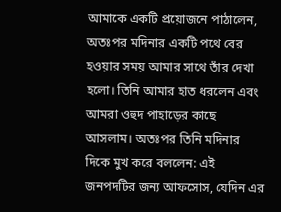আমাকে একটি প্রয়োজনে পাঠালেন, অতঃপর মদিনার একটি পথে বের হওয়ার সময় আমার সাথে তাঁর দেখা হলো। তিনি আমার হাত ধরলেন এবং আমরা ওহুদ পাহাড়ের কাছে আসলাম। অতঃপর তিনি মদিনার দিকে মুখ করে বললেন: এই জনপদটির জন্য আফসোস, যেদিন এর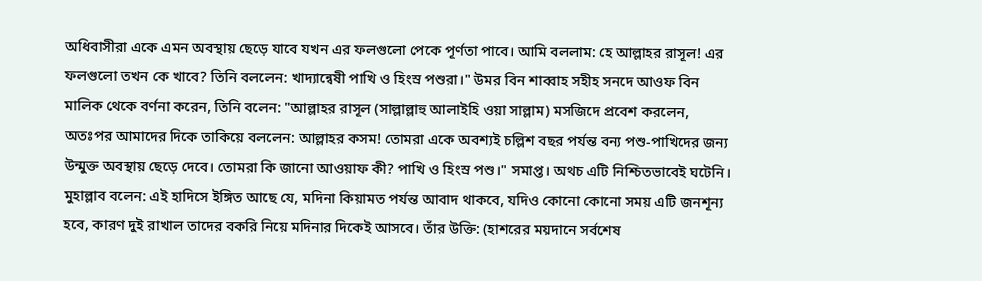অধিবাসীরা একে এমন অবস্থায় ছেড়ে যাবে যখন এর ফলগুলো পেকে পূর্ণতা পাবে। আমি বললাম: হে আল্লাহর রাসূল! এর ফলগুলো তখন কে খাবে? তিনি বললেন: খাদ্যান্বেষী পাখি ও হিংস্র পশুরা।" উমর বিন শাব্বাহ সহীহ সনদে আওফ বিন মালিক থেকে বর্ণনা করেন, তিনি বলেন: "আল্লাহর রাসূল (সাল্লাল্লাহু আলাইহি ওয়া সাল্লাম) মসজিদে প্রবেশ করলেন, অতঃপর আমাদের দিকে তাকিয়ে বললেন: আল্লাহর কসম! তোমরা একে অবশ্যই চল্লিশ বছর পর্যন্ত বন্য পশু-পাখিদের জন্য উন্মুক্ত অবস্থায় ছেড়ে দেবে। তোমরা কি জানো আওয়াফ কী? পাখি ও হিংস্র পশু।" সমাপ্ত। অথচ এটি নিশ্চিতভাবেই ঘটেনি। মুহাল্লাব বলেন: এই হাদিসে ইঙ্গিত আছে যে, মদিনা কিয়ামত পর্যন্ত আবাদ থাকবে, যদিও কোনো কোনো সময় এটি জনশূন্য হবে, কারণ দুই রাখাল তাদের বকরি নিয়ে মদিনার দিকেই আসবে। তাঁর উক্তি: (হাশরের ময়দানে সর্বশেষ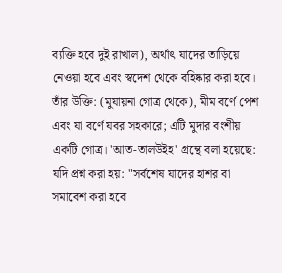ব্যক্তি হবে দুই রাখাল), অর্থাৎ যাদের তাড়িয়ে নেওয়া হবে এবং স্বদেশ থেকে বহিষ্কার করা হবে। তাঁর উক্তি: (মুযায়না গোত্র থেকে), মীম বর্ণে পেশ এবং যা বর্ণে যবর সহকারে; এটি মুদার বংশীয় একটি গোত্র। 'আত-তালউইহ' গ্রন্থে বলা হয়েছে: যদি প্রশ্ন করা হয়: "সর্বশেষ যাদের হাশর বা সমাবেশ করা হবে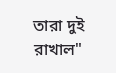তারা দুই রাখাল"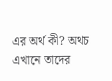এর অর্থ কী? অথচ এখানে তাদের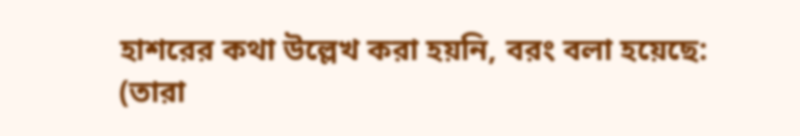হাশরের কথা উল্লেখ করা হয়নি, বরং বলা হয়েছে: (তারা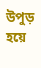উপুড় হয়ে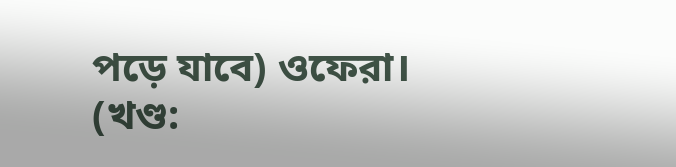পড়ে যাবে) ওফেরা।
(খণ্ড: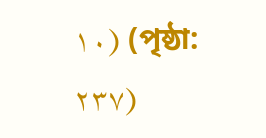١٠) (পৃষ্ঠা: ٢٣٧)